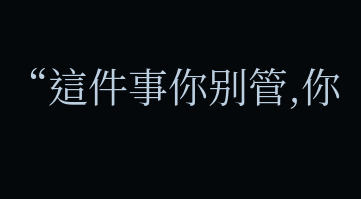“這件事你别管,你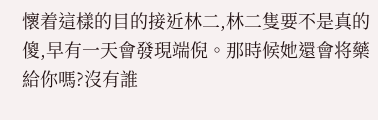懷着這樣的目的接近林二,林二隻要不是真的傻,早有一天會發現端倪。那時候她還會将藥給你嗎?沒有誰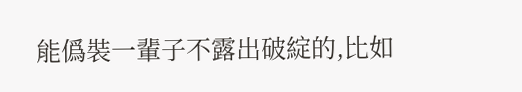能僞裝一輩子不露出破綻的,比如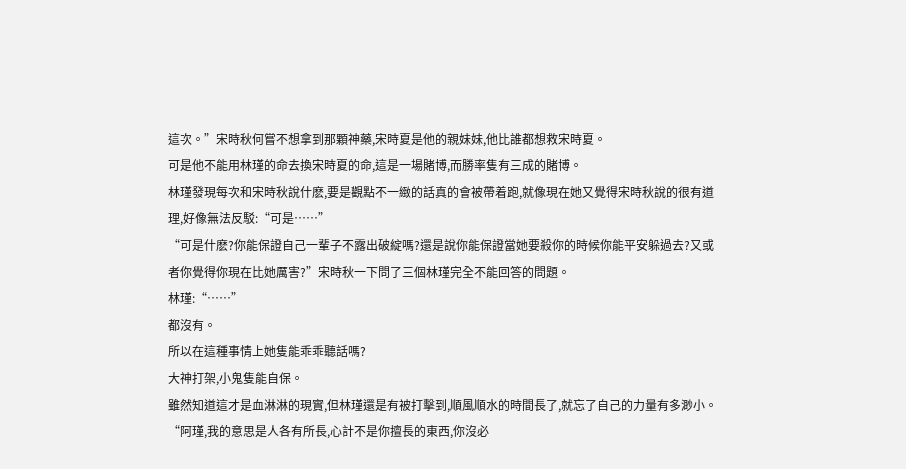這次。”宋時秋何嘗不想拿到那顆神藥,宋時夏是他的親妹妹,他比誰都想救宋時夏。
可是他不能用林瑾的命去換宋時夏的命,這是一場賭博,而勝率隻有三成的賭博。
林瑾發現每次和宋時秋說什麽,要是觀點不一緻的話真的會被帶着跑,就像現在她又覺得宋時秋說的很有道理,好像無法反駁:“可是……”
“可是什麽?你能保證自己一輩子不露出破綻嗎?還是說你能保證當她要殺你的時候你能平安躲過去?又或者你覺得你現在比她厲害?”宋時秋一下問了三個林瑾完全不能回答的問題。
林瑾:“……”
都沒有。
所以在這種事情上她隻能乖乖聽話嗎?
大神打架,小鬼隻能自保。
雖然知道這才是血淋淋的現實,但林瑾還是有被打擊到,順風順水的時間長了,就忘了自己的力量有多渺小。
“阿瑾,我的意思是人各有所長,心計不是你擅長的東西,你沒必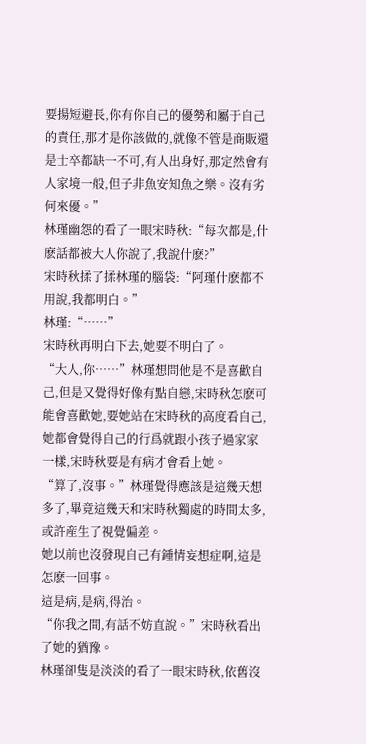要揚短避長,你有你自己的優勢和屬于自己的責任,那才是你該做的,就像不管是商販還是士卒都缺一不可,有人出身好,那定然會有人家境一般,但子非魚安知魚之樂。沒有劣何來優。”
林瑾幽怨的看了一眼宋時秋:“每次都是,什麽話都被大人你說了,我說什麽?”
宋時秋揉了揉林瑾的腦袋:“阿瑾什麽都不用說,我都明白。”
林瑾:“……”
宋時秋再明白下去,她要不明白了。
“大人,你……”林瑾想問他是不是喜歡自己,但是又覺得好像有點自戀,宋時秋怎麽可能會喜歡她,要她站在宋時秋的高度看自己,她都會覺得自己的行爲就跟小孩子過家家一樣,宋時秋要是有病才會看上她。
“算了,沒事。”林瑾覺得應該是這幾天想多了,畢竟這幾天和宋時秋獨處的時間太多,或許産生了視覺偏差。
她以前也沒發現自己有鍾情妄想症啊,這是怎麽一回事。
這是病,是病,得治。
“你我之間,有話不妨直說。”宋時秋看出了她的猶豫。
林瑾卻隻是淡淡的看了一眼宋時秋,依舊沒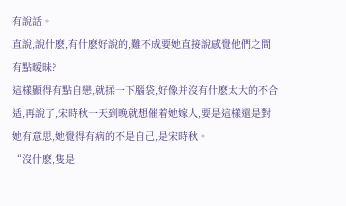有說話。
直說,說什麽,有什麽好說的,難不成要她直接說感覺他們之間有點暧昧?
這樣顯得有點自戀,就揉一下腦袋,好像并沒有什麽太大的不合适,再說了,宋時秋一天到晚就想催着她嫁人,要是這樣還是對她有意思,她覺得有病的不是自己,是宋時秋。
“沒什麽,隻是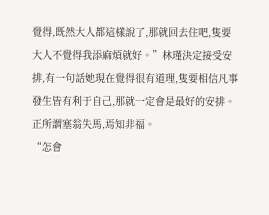覺得,既然大人都這樣說了,那就回去住吧,隻要大人不覺得我添麻煩就好。”林瑾決定接受安排,有一句話她現在覺得很有道理,隻要相信凡事發生皆有利于自己,那就一定會是最好的安排。
正所謂塞翁失馬,焉知非福。
“怎會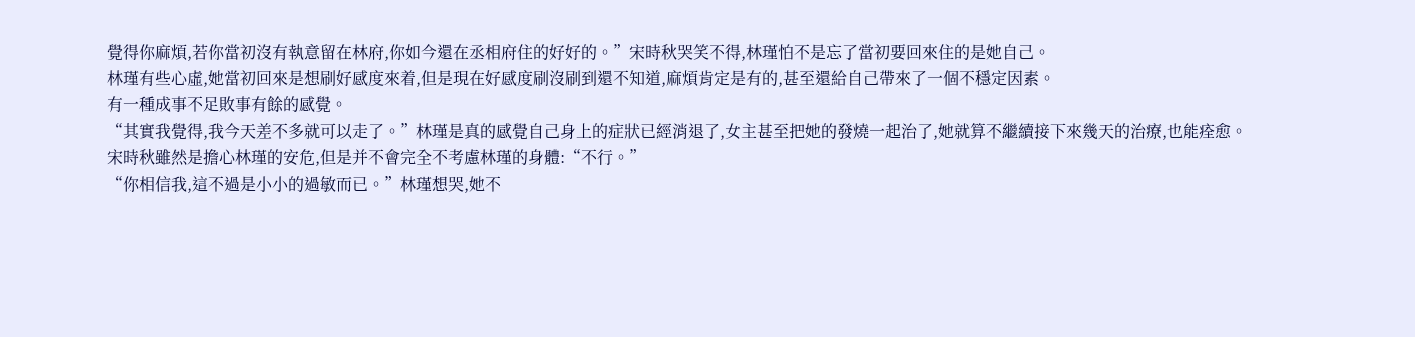覺得你麻煩,若你當初沒有執意留在林府,你如今還在丞相府住的好好的。”宋時秋哭笑不得,林瑾怕不是忘了當初要回來住的是她自己。
林瑾有些心虛,她當初回來是想刷好感度來着,但是現在好感度刷沒刷到還不知道,麻煩肯定是有的,甚至還給自己帶來了一個不穩定因素。
有一種成事不足敗事有餘的感覺。
“其實我覺得,我今天差不多就可以走了。”林瑾是真的感覺自己身上的症狀已經消退了,女主甚至把她的發燒一起治了,她就算不繼續接下來幾天的治療,也能痊愈。
宋時秋雖然是擔心林瑾的安危,但是并不會完全不考慮林瑾的身體:“不行。”
“你相信我,這不過是小小的過敏而已。”林瑾想哭,她不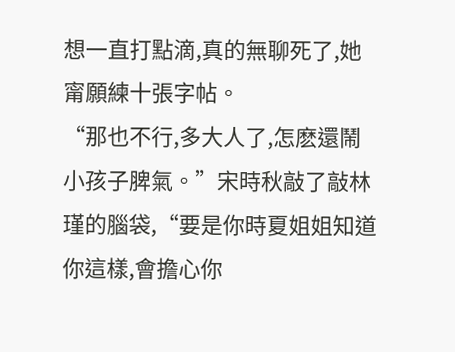想一直打點滴,真的無聊死了,她甯願練十張字帖。
“那也不行,多大人了,怎麽還鬧小孩子脾氣。”宋時秋敲了敲林瑾的腦袋,“要是你時夏姐姐知道你這樣,會擔心你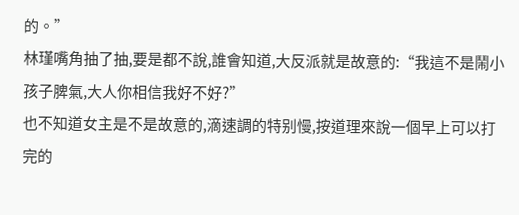的。”
林瑾嘴角抽了抽,要是都不說,誰會知道,大反派就是故意的:“我這不是鬧小孩子脾氣,大人你相信我好不好?”
也不知道女主是不是故意的,滴速調的特别慢,按道理來說一個早上可以打完的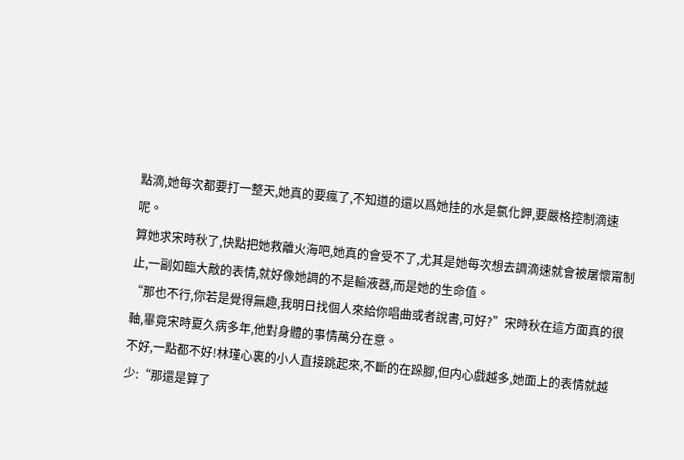點滴,她每次都要打一整天,她真的要瘋了,不知道的還以爲她挂的水是氯化鉀,要嚴格控制滴速呢。
算她求宋時秋了,快點把她救離火海吧,她真的會受不了,尤其是她每次想去調滴速就會被屠懷甯制止,一副如臨大敵的表情,就好像她調的不是輸液器,而是她的生命值。
“那也不行,你若是覺得無趣,我明日找個人來給你唱曲或者說書,可好?”宋時秋在這方面真的很軸,畢竟宋時夏久病多年,他對身體的事情萬分在意。
不好,一點都不好!林瑾心裏的小人直接跳起來,不斷的在跺腳,但内心戲越多,她面上的表情就越少:“那還是算了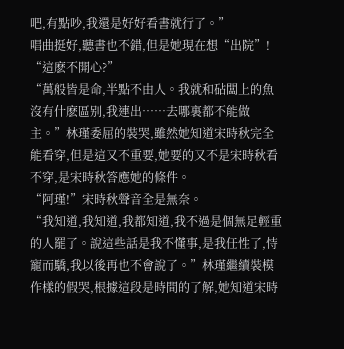吧,有點吵,我還是好好看書就行了。”
唱曲挺好,聽書也不錯,但是她現在想“出院”!
“這麽不開心?”
“萬般皆是命,半點不由人。我就和砧闆上的魚沒有什麽區别,我連出……去哪裏都不能做主。”林瑾委屈的裝哭,雖然她知道宋時秋完全能看穿,但是這又不重要,她要的又不是宋時秋看不穿,是宋時秋答應她的條件。
“阿瑾!”宋時秋聲音全是無奈。
“我知道,我知道,我都知道,我不過是個無足輕重的人罷了。說這些話是我不懂事,是我任性了,恃寵而驕,我以後再也不會說了。”林瑾繼續裝模作樣的假哭,根據這段是時間的了解,她知道宋時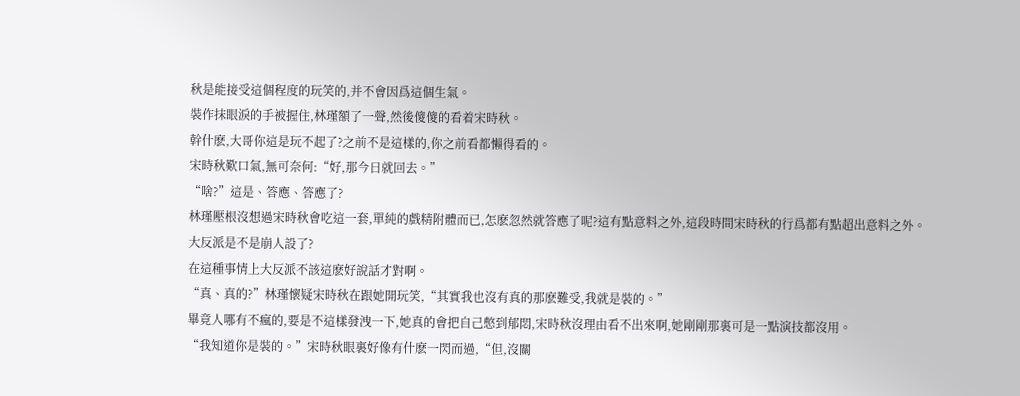秋是能接受這個程度的玩笑的,并不會因爲這個生氣。
裝作抹眼淚的手被握住,林瑾額了一聲,然後傻傻的看着宋時秋。
幹什麽,大哥你這是玩不起了?之前不是這樣的,你之前看都懶得看的。
宋時秋歎口氣,無可奈何:“好,那今日就回去。”
“啥?”這是、答應、答應了?
林瑾壓根沒想過宋時秋會吃這一套,單純的戲精附體而已,怎麽忽然就答應了呢?這有點意料之外,這段時間宋時秋的行爲都有點超出意料之外。
大反派是不是崩人設了?
在這種事情上大反派不該這麽好說話才對啊。
“真、真的?”林瑾懷疑宋時秋在跟她開玩笑,“其實我也沒有真的那麽難受,我就是裝的。”
畢竟人哪有不瘋的,要是不這樣發洩一下,她真的會把自己憋到郁悶,宋時秋沒理由看不出來啊,她剛剛那裏可是一點演技都沒用。
“我知道你是裝的。”宋時秋眼裏好像有什麽一閃而過,“但,沒關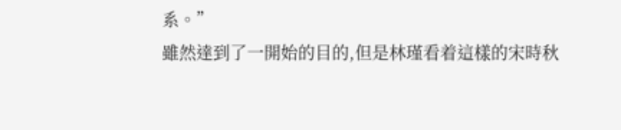系。”
雖然達到了一開始的目的,但是林瑾看着這樣的宋時秋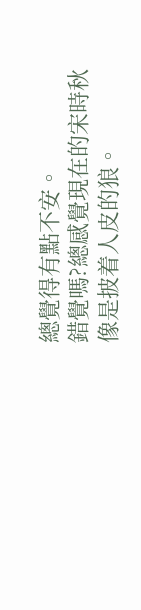總覺得有點不安。
錯覺嗎?總感覺現在的宋時秋像是披着人皮的狼。